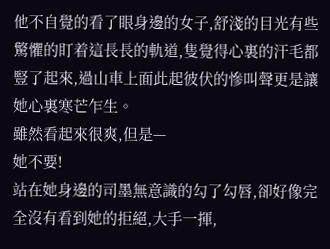他不自覺的看了眼身邊的女子,舒淺的目光有些驚懼的盯着這長長的軌道,隻覺得心裏的汗毛都豎了起來,過山車上面此起彼伏的慘叫聲更是讓她心裏寒芒乍生。
雖然看起來很爽,但是—
她不要!
站在她身邊的司墨無意識的勾了勾唇,卻好像完全沒有看到她的拒絕,大手一揮,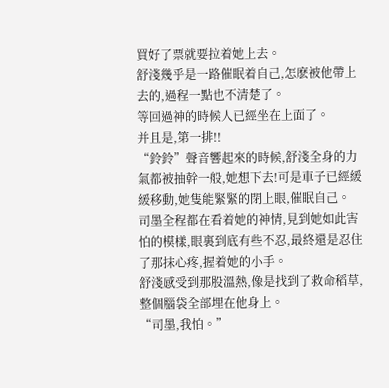買好了票就要拉着她上去。
舒淺幾乎是一路催眠着自己,怎麽被他帶上去的,過程一點也不清楚了。
等回過神的時候人已經坐在上面了。
并且是,第一排!!
“鈴鈴”聲音響起來的時候,舒淺全身的力氣都被抽幹一般,她想下去!可是車子已經緩緩移動,她隻能緊緊的閉上眼,催眠自己。
司墨全程都在看着她的神情,見到她如此害怕的模樣,眼裏到底有些不忍,最終還是忍住了那抹心疼,握着她的小手。
舒淺感受到那股溫熱,像是找到了救命稻草,整個腦袋全部埋在他身上。
“司墨,我怕。”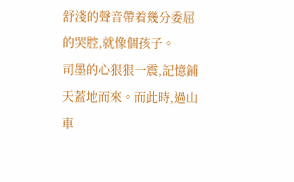舒淺的聲音帶着幾分委屈的哭腔,就像個孩子。
司墨的心狠狠一震,記憶鋪天蓋地而來。而此時,過山車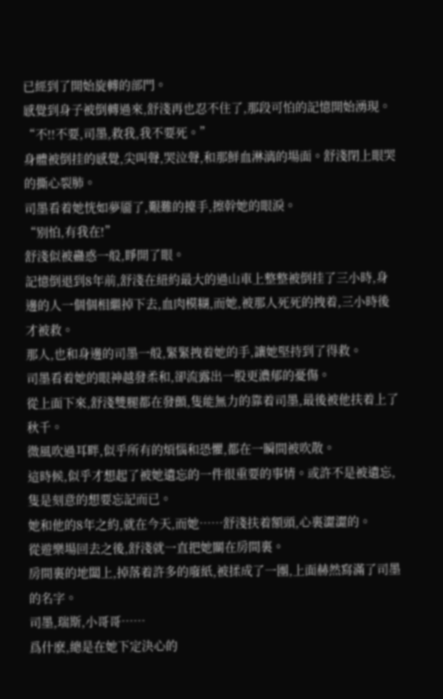已經到了開始旋轉的部門。
感覺到身子被倒轉過來,舒淺再也忍不住了,那段可怕的記憶開始湧現。
“不!!不要,司墨,救我,我不要死。”
身體被倒挂的感覺,尖叫聲,哭泣聲,和那鮮血淋漓的場面。舒淺閉上眼哭的撕心裂肺。
司墨看着她恍如夢靥了,艱難的擡手,擦幹她的眼淚。
“别怕,有我在!”
舒淺似被蠱惑一般,睜開了眼。
記憶倒退到8年前,舒淺在紐約最大的過山車上整整被倒挂了三小時,身邊的人一個個相繼掉下去,血肉模糊,而她,被那人死死的拽着,三小時後才被救。
那人,也和身邊的司墨一般,緊緊拽着她的手,讓她堅持到了得救。
司墨看着她的眼神越發柔和,卻流露出一股更濃郁的憂傷。
從上面下來,舒淺雙腿都在發顫,隻能無力的靠着司墨,最後被他扶着上了秋千。
微風吹過耳畔,似乎所有的煩惱和恐懼,都在一瞬間被吹散。
這時候,似乎才想起了被她遺忘的一件很重要的事情。或許不是被遺忘,隻是刻意的想要忘記而已。
她和他的8年之約,就在今天,而她……舒淺扶着額頭,心裏澀澀的。
從遊樂場回去之後,舒淺就一直把她關在房間裏。
房間裏的地闆上,掉落着許多的廢紙,被揉成了一團,上面赫然寫滿了司墨的名字。
司墨,瑞斯,小哥哥……
爲什麽,總是在她下定決心的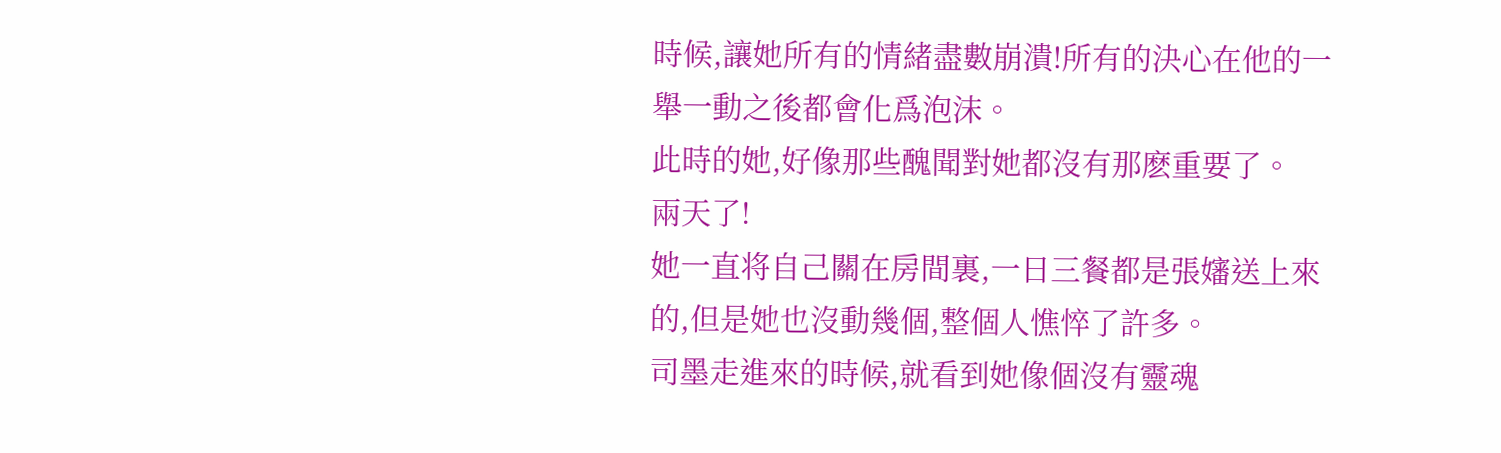時候,讓她所有的情緒盡數崩潰!所有的決心在他的一舉一動之後都會化爲泡沫。
此時的她,好像那些醜聞對她都沒有那麽重要了。
兩天了!
她一直将自己關在房間裏,一日三餐都是張嬸送上來的,但是她也沒動幾個,整個人憔悴了許多。
司墨走進來的時候,就看到她像個沒有靈魂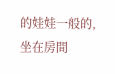的娃娃一般的,坐在房間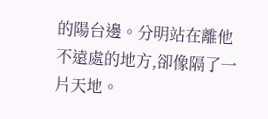的陽台邊。分明站在離他不遠處的地方,卻像隔了一片天地。